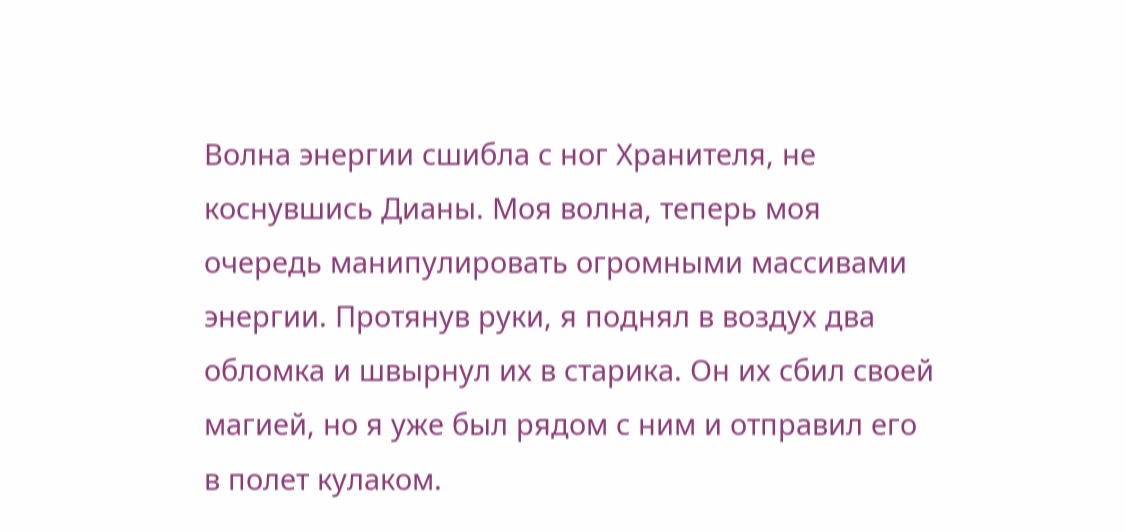Волна энергии сшибла с ног Хранителя, не коснувшись Дианы. Моя волна, теперь моя очередь манипулировать огромными массивами энергии. Протянув руки, я поднял в воздух два обломка и швырнул их в старика. Он их сбил своей магией, но я уже был рядом с ним и отправил его в полет кулаком.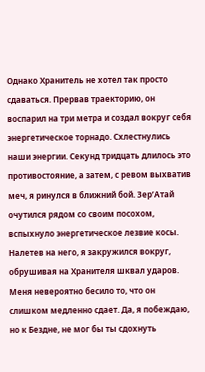Однако Хранитель не хотел так просто сдаваться. Прервав траекторию, он воспарил на три метра и создал вокруг себя энергетическое торнадо. Схлестнулись наши энергии. Секунд тридцать длилось это противостояние, а затем, с ревом выхватив меч, я ринулся в ближний бой. Зер’Атай очутился рядом со своим посохом, вспыхнуло энергетическое лезвие косы. Налетев на него, я закружился вокруг, обрушивая на Хранителя шквал ударов.
Меня невероятно бесило то, что он слишком медленно сдает. Да, я побеждаю, но к Бездне, не мог бы ты сдохнуть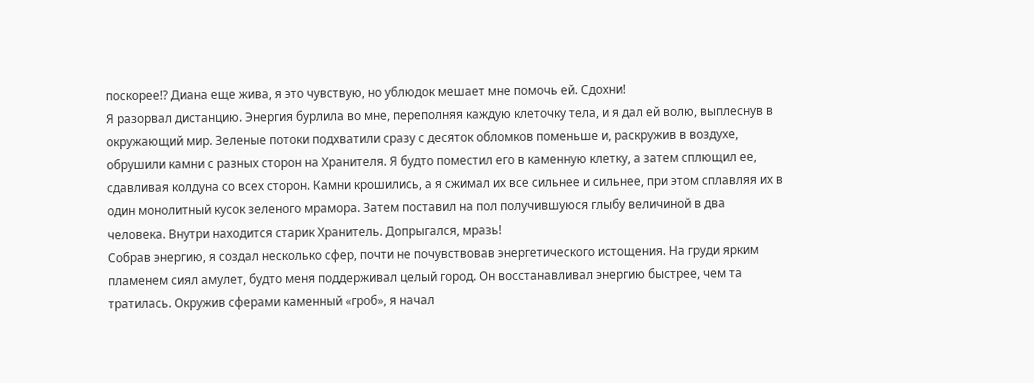поскорее!? Диана еще жива, я это чувствую, но ублюдок мешает мне помочь ей. Сдохни!
Я разорвал дистанцию. Энергия бурлила во мне, переполняя каждую клеточку тела, и я дал ей волю, выплеснув в окружающий мир. Зеленые потоки подхватили сразу с десяток обломков поменьше и, раскружив в воздухе, обрушили камни с разных сторон на Хранителя. Я будто поместил его в каменную клетку, а затем сплющил ее, сдавливая колдуна со всех сторон. Камни крошились, а я сжимал их все сильнее и сильнее, при этом сплавляя их в один монолитный кусок зеленого мрамора. Затем поставил на пол получившуюся глыбу величиной в два человека. Внутри находится старик Хранитель. Допрыгался, мразь!
Собрав энергию, я создал несколько сфер, почти не почувствовав энергетического истощения. На груди ярким пламенем сиял амулет, будто меня поддерживал целый город. Он восстанавливал энергию быстрее, чем та тратилась. Окружив сферами каменный «гроб», я начал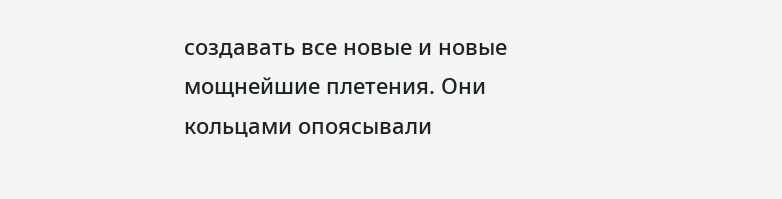создавать все новые и новые мощнейшие плетения. Они кольцами опоясывали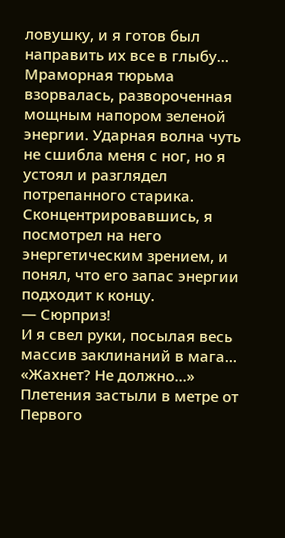ловушку, и я готов был направить их все в глыбу…
Мраморная тюрьма взорвалась, развороченная мощным напором зеленой энергии. Ударная волна чуть не сшибла меня с ног, но я устоял и разглядел потрепанного старика. Сконцентрировавшись, я посмотрел на него энергетическим зрением, и понял, что его запас энергии подходит к концу.
— Сюрприз!
И я свел руки, посылая весь массив заклинаний в мага…
«Жахнет? Не должно…»
Плетения застыли в метре от Первого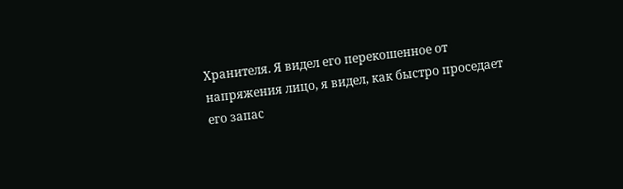Хранителя. Я видел его перекошенное от напряжения лицо, я видел, как быстро проседает его запас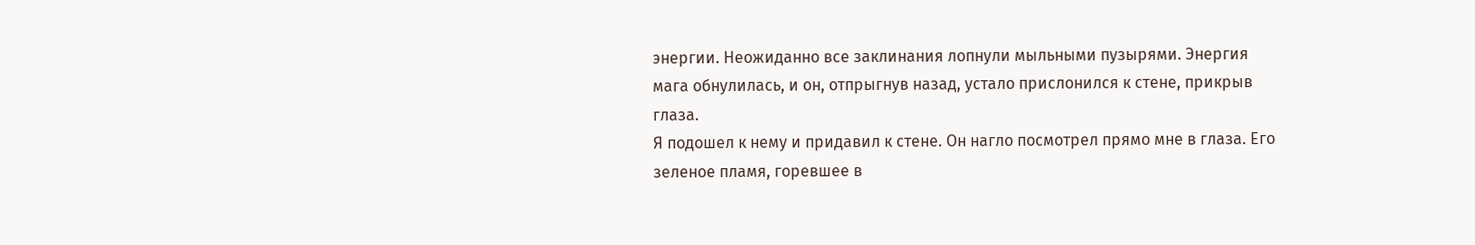энергии. Неожиданно все заклинания лопнули мыльными пузырями. Энергия мага обнулилась, и он, отпрыгнув назад, устало прислонился к стене, прикрыв глаза.
Я подошел к нему и придавил к стене. Он нагло посмотрел прямо мне в глаза. Его зеленое пламя, горевшее в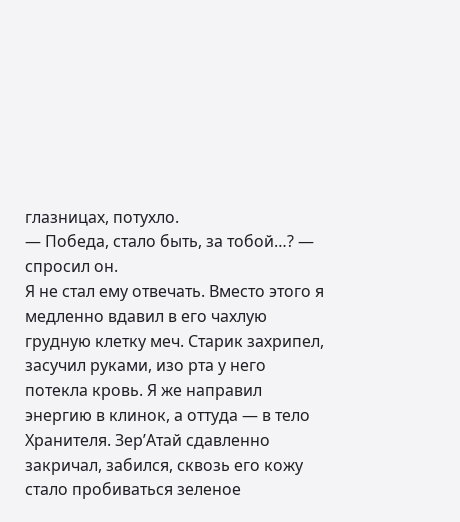глазницах, потухло.
— Победа, стало быть, за тобой…? — спросил он.
Я не стал ему отвечать. Вместо этого я медленно вдавил в его чахлую грудную клетку меч. Старик захрипел, засучил руками, изо рта у него потекла кровь. Я же направил энергию в клинок, а оттуда — в тело Хранителя. Зер’Атай сдавленно закричал, забился, сквозь его кожу стало пробиваться зеленое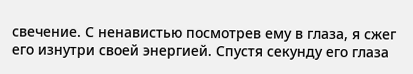свечение. С ненавистью посмотрев ему в глаза, я сжег его изнутри своей энергией. Спустя секунду его глаза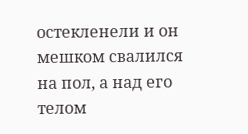остекленели и он мешком свалился на пол, а над его телом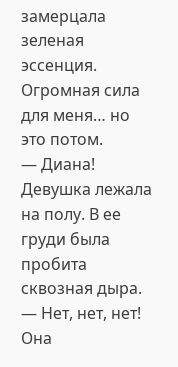замерцала зеленая эссенция. Огромная сила для меня… но это потом.
— Диана!
Девушка лежала на полу. В ее груди была пробита сквозная дыра.
— Нет, нет, нет!
Она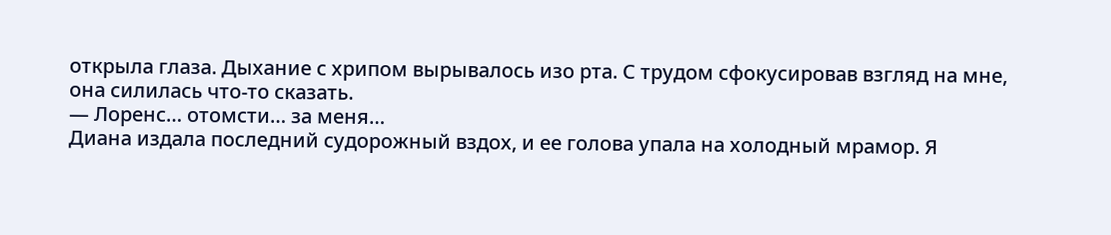открыла глаза. Дыхание с хрипом вырывалось изо рта. С трудом сфокусировав взгляд на мне, она силилась что-то сказать.
— Лоренс… отомсти… за меня…
Диана издала последний судорожный вздох, и ее голова упала на холодный мрамор. Я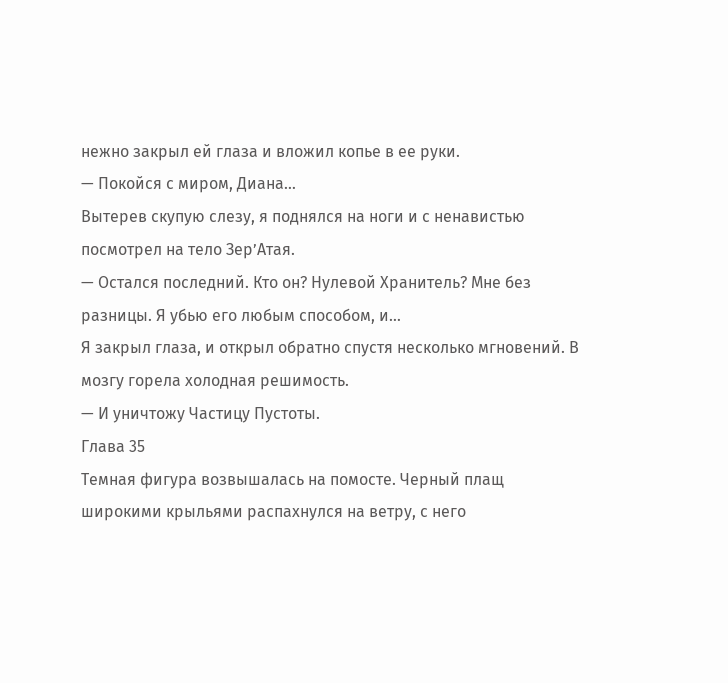нежно закрыл ей глаза и вложил копье в ее руки.
— Покойся с миром, Диана…
Вытерев скупую слезу, я поднялся на ноги и с ненавистью посмотрел на тело Зер’Атая.
— Остался последний. Кто он? Нулевой Хранитель? Мне без разницы. Я убью его любым способом, и…
Я закрыл глаза, и открыл обратно спустя несколько мгновений. В мозгу горела холодная решимость.
— И уничтожу Частицу Пустоты.
Глава 35
Темная фигура возвышалась на помосте. Черный плащ широкими крыльями распахнулся на ветру, с него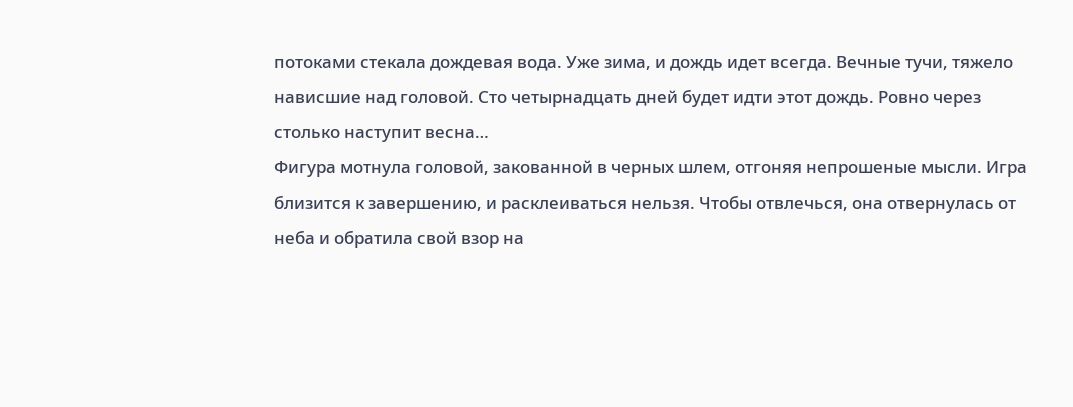потоками стекала дождевая вода. Уже зима, и дождь идет всегда. Вечные тучи, тяжело нависшие над головой. Сто четырнадцать дней будет идти этот дождь. Ровно через столько наступит весна…
Фигура мотнула головой, закованной в черных шлем, отгоняя непрошеные мысли. Игра близится к завершению, и расклеиваться нельзя. Чтобы отвлечься, она отвернулась от неба и обратила свой взор на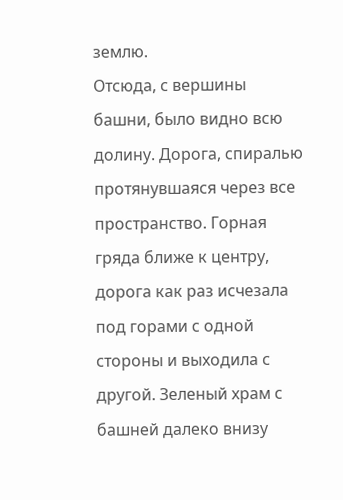землю.
Отсюда, с вершины башни, было видно всю долину. Дорога, спиралью протянувшаяся через все пространство. Горная гряда ближе к центру, дорога как раз исчезала под горами с одной стороны и выходила с другой. Зеленый храм с башней далеко внизу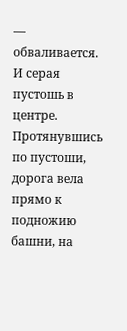— обваливается. И серая пустошь в центре. Протянувшись по пустоши, дорога вела прямо к подножию башни, на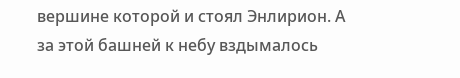вершине которой и стоял Энлирион. А за этой башней к небу вздымалось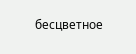бесцветное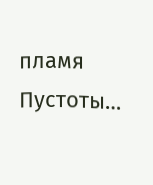пламя Пустоты…